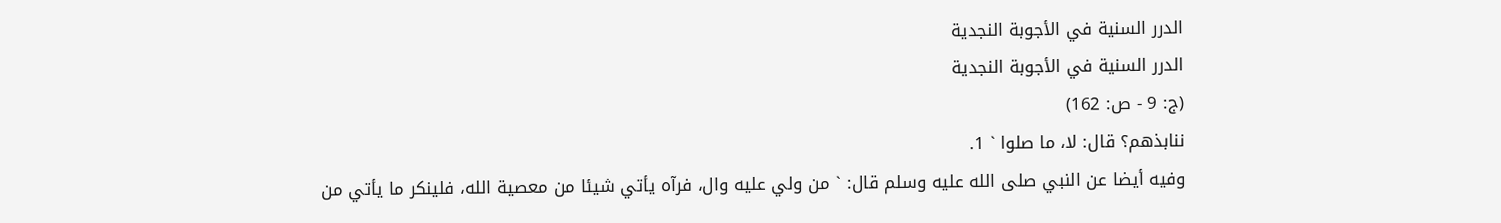الدرر السنية في الأجوبة النجدية
الدرر السنية في الأجوبة النجدية
(ج: 9 - ص: 162)
ننابذهم؟ قال: لا، ما صلوا ` 1.
وفيه أيضا عن النبي صلى الله عليه وسلم قال: ` من ولي عليه وال، فرآه يأتي شيئا من معصية الله، فلينكر ما يأتي من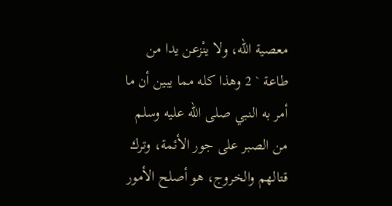معصية الله، ولا ينْزعن يدا من طاعة ` 2 وهذا كله مما يبين أن ما أمر به النبي صلى الله عليه وسلم من الصبر على جور الأئمة، وترك قتالهم والخروج، هو أصلح الأمور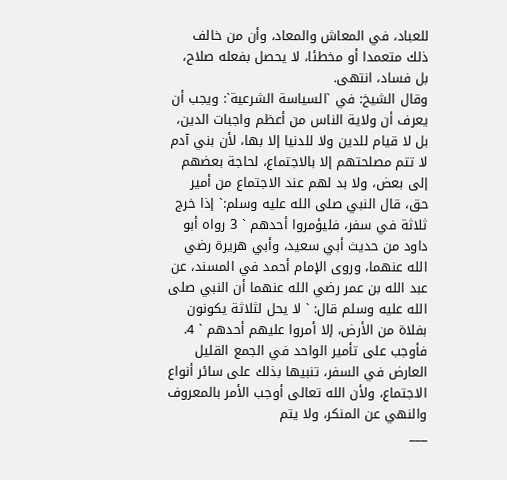للعباد، في المعاش والمعاد، وأن من خالف ذلك متعمدا أو مخطئا، لا يحصل بفعله صلاح، بل فساد، انتهى.
وقال الشيخ: في `السياسة الشرعية`: ويجب أن يعرف أن ولاية الناس من أعظم واجبات الدين، بل لا قيام للدين ولا للدنيا إلا بها، لأن بني آدم لا تتم مصلحتهم إلا بالاجتماع، لحاجة بعضهم إلى بعض، ولا بد لهم عند الاجتماع من أمير حق، قال النبي صلى الله عليه وسلم:` إذا خرج ثلاثة في سفر، فليؤمروا أحدهم ` 3 رواه أبو داود من حديث أبي سعيد، وأبي هريرة رضي الله عنهما، وروى الإمام أحمد في المسند، عن عبد الله بن عمر رضي الله عنهما أن النبي صلى الله عليه وسلم قال: ` لا يحل لثلاثة يكونون بفلاة من الأرض، إلا أمروا عليهم أحدهم ` 4.
فأوجب على تأمير الواحد في الجمع القليل العارض في السفر، تنبيها بذلك على سائر أنواع الاجتماع، ولأن الله تعالى أوجب الأمر بالمعروف والنهي عن المنكر، ولا يتم
___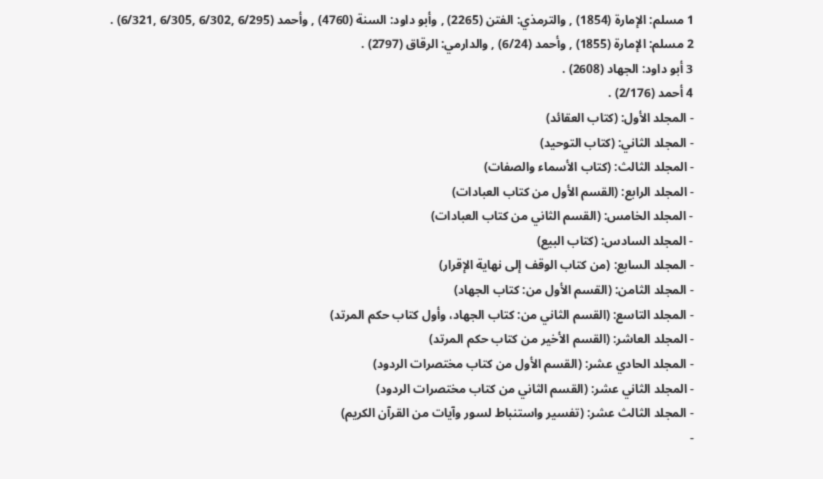1 مسلم: الإمارة (1854) , والترمذي: الفتن (2265) , وأبو داود: السنة (4760) , وأحمد (6/295 ,6/302 ,6/305 ,6/321) .
2 مسلم: الإمارة (1855) , وأحمد (6/24) , والدارمي: الرقاق (2797) .
3 أبو داود: الجهاد (2608) .
4 أحمد (2/176) .
- المجلد الأول: (كتاب العقائد)
- المجلد الثاني: (كتاب التوحيد)
- المجلد الثالث: (كتاب الأسماء والصفات)
- المجلد الرابع: (القسم الأول من كتاب العبادات)
- المجلد الخامس: (القسم الثاني من كتاب العبادات)
- المجلد السادس: (كتاب البيع)
- المجلد السابع: (من كتاب الوقف إلى نهاية الإقرار)
- المجلد الثامن: (القسم الأول من: كتاب الجهاد)
- المجلد التاسع: (القسم الثاني من: كتاب الجهاد، وأول كتاب حكم المرتد)
- المجلد العاشر: (القسم الأخير من كتاب حكم المرتد)
- المجلد الحادي عشر: (القسم الأول من كتاب مختصرات الردود)
- المجلد الثاني عشر: (القسم الثاني من كتاب مختصرات الردود)
- المجلد الثالث عشر: (تفسير واستنباط لسور وآيات من القرآن الكريم)
-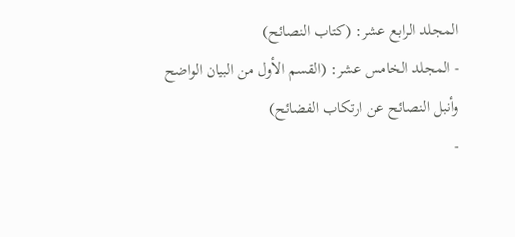المجلد الرابع عشر: (كتاب النصائح)
- المجلد الخامس عشر: (القسم الأول من البيان الواضح وأنبل النصائح عن ارتكاب الفضائح)
-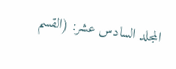المجلد السادس عشر: (القسم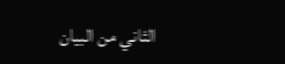الثاني من البيان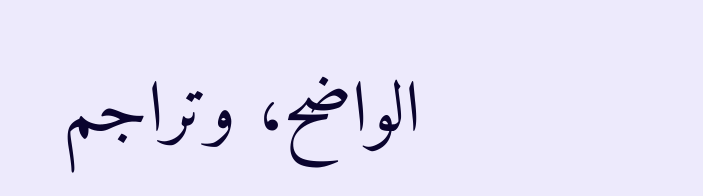الواضح، وتراجم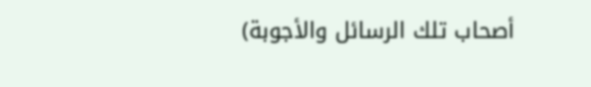أصحاب تلك الرسائل والأجوبة)